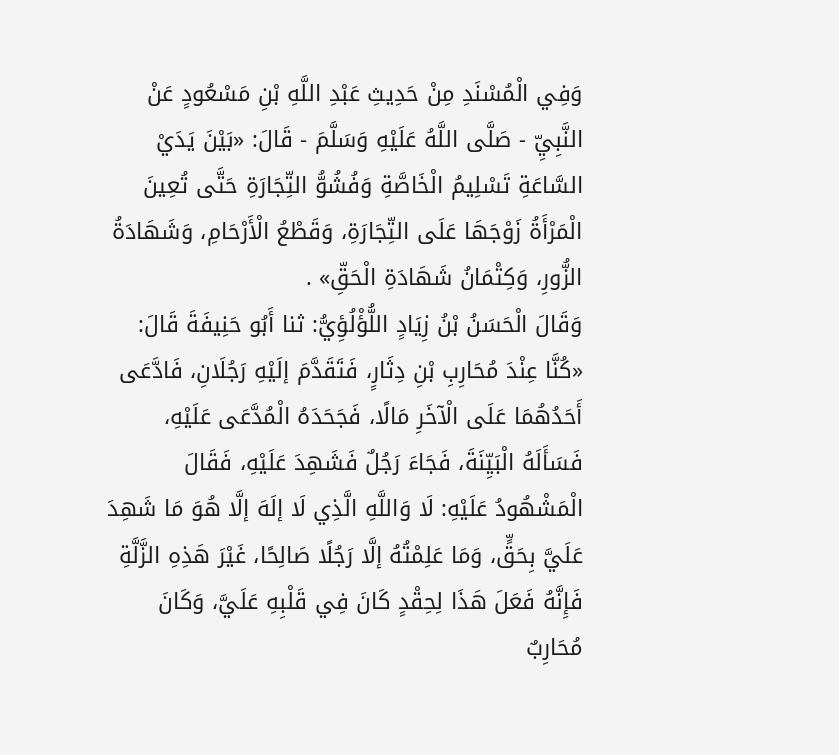وَفِي الْمُسْنَدِ مِنْ حَدِيثِ عَبْدِ اللَّهِ بْنِ مَسْعُودٍ عَنْ النَّبِيِّ - صَلَّى اللَّهُ عَلَيْهِ وَسَلَّمَ - قَالَ: «بَيْنَ يَدَيْ السَّاعَةِ تَسْلِيمُ الْخَاصَّةِ وَفُشُوُّ التِّجَارَةِ حَتَّى تُعِينَ الْمَرْأَةُ زَوْجَهَا عَلَى التِّجَارَةِ، وَقَطْعُ الْأَرْحَامِ، وَشَهَادَةُ الزُّورِ، وَكِتْمَانُ شَهَادَةِ الْحَقِّ» .
وَقَالَ الْحَسَنُ بْنُ زِيَادٍ اللُّؤْلُؤِيُّ: ثنا أَبُو حَنِيفَةَ قَالَ: «كُنَّا عِنْدَ مُحَارِبِ بْنِ دِثَارٍ، فَتَقَدَّمَ إلَيْهِ رَجُلَانِ، فَادَّعَى أَحَدُهُمَا عَلَى الْآخَرِ مَالًا، فَجَحَدَهُ الْمُدَّعَى عَلَيْهِ، فَسَأَلَهُ الْبَيِّنَةَ، فَجَاءَ رَجُلٌ فَشَهِدَ عَلَيْهِ، فَقَالَ الْمَشْهُودُ عَلَيْهِ: لَا وَاللَّهِ الَّذِي لَا إلَهَ إلَّا هُوَ مَا شَهِدَ عَلَيَّ بِحَقٍّ، وَمَا عَلِمْتُهُ إلَّا رَجُلًا صَالِحًا، غَيْرَ هَذِهِ الزَّلَّةِ فَإِنَّهُ فَعَلَ هَذَا لِحِقْدٍ كَانَ فِي قَلْبِهِ عَلَيَّ، وَكَانَ مُحَارِبٌ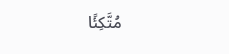مُتَّكِئًا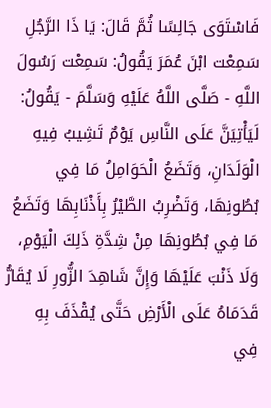فَاسْتَوَى جَالِسًا ثُمَّ قَالَ: يَا ذَا الرَّجُلِ سَمِعْت ابْنَ عُمَرَ يَقُولُ: سَمِعْت رَسُولَ اللَّهِ - صَلَّى اللَّهُ عَلَيْهِ وَسَلَّمَ - يَقُولُ: لَيَأْتِيَنَّ عَلَى النَّاسِ يَوْمٌ تَشِيبُ فِيهِ الْوَلَدَانِ، وَتَضَعُ الْحَوَامِلُ مَا فِي بُطُونِهَا، وَتَضْرِبُ الطَّيْرُ بِأَذْنَابِهَا وَتَضَعُ مَا فِي بُطُونِهَا مِنْ شِدَّةِ ذَلِكَ الْيَوْمِ، وَلَا ذَنْبَ عَلَيْهَا وَإِنَّ شَاهِدَ الزُّورِ لَا يُقَارُّ قَدَمَاهُ عَلَى الْأَرْضِ حَتَّى يُقْذَفَ بِهِ فِي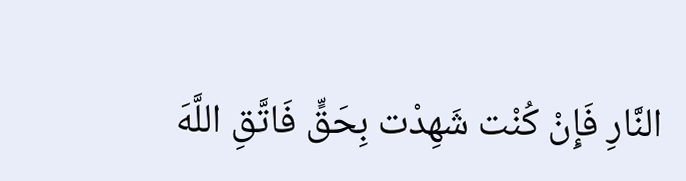النَّارِ فَإِنْ كُنْت شَهِدْت بِحَقٍّ فَاتَّقِ اللَّهَ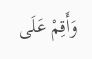وَأَقِمْ عَلَى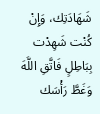شَهَادَتِك، وَإِنْ كُنْت شَهِدْت بِبَاطِلٍ فَاتَّقِ اللَّهَ وَغَطَّ رَأْسَك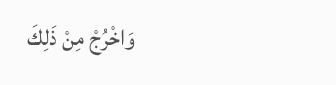وَاخْرُجْ مِنْ ذَلِكَ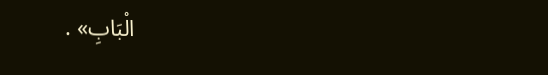الْبَابِ» .